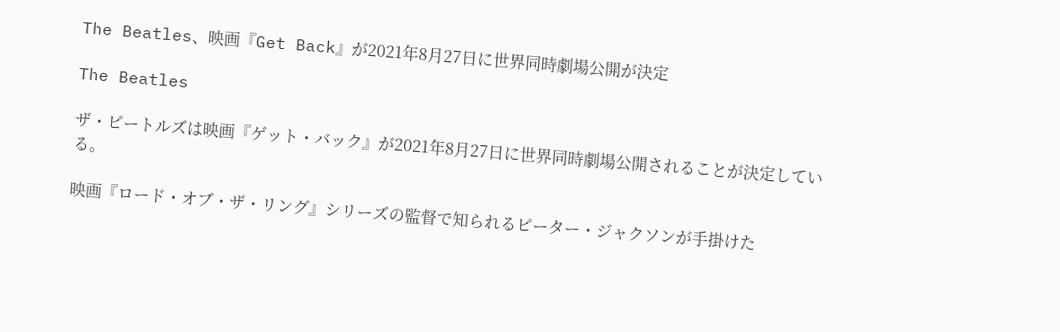The Beatles、映画『Get Back』が2021年8月27日に世界同時劇場公開が決定

The Beatles

ザ・ビートルズは映画『ゲット・バック』が2021年8月27日に世界同時劇場公開されることが決定している。

映画『ロード・オブ・ザ・リング』シリーズの監督で知られるピーター・ジャクソンが手掛けた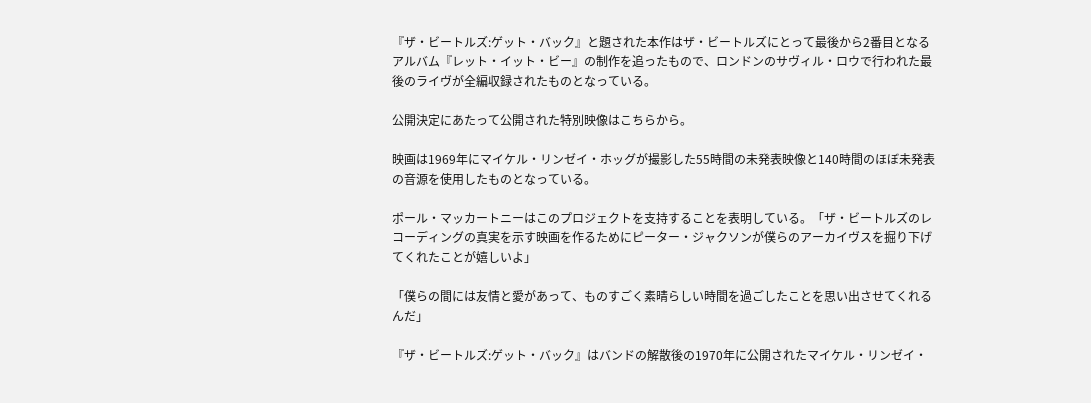『ザ・ビートルズ:ゲット・バック』と題された本作はザ・ビートルズにとって最後から2番目となるアルバム『レット・イット・ビー』の制作を追ったもので、ロンドンのサヴィル・ロウで行われた最後のライヴが全編収録されたものとなっている。

公開決定にあたって公開された特別映像はこちらから。

映画は1969年にマイケル・リンゼイ・ホッグが撮影した55時間の未発表映像と140時間のほぼ未発表の音源を使用したものとなっている。

ポール・マッカートニーはこのプロジェクトを支持することを表明している。「ザ・ビートルズのレコーディングの真実を示す映画を作るためにピーター・ジャクソンが僕らのアーカイヴスを掘り下げてくれたことが嬉しいよ」

「僕らの間には友情と愛があって、ものすごく素晴らしい時間を過ごしたことを思い出させてくれるんだ」

『ザ・ビートルズ:ゲット・バック』はバンドの解散後の1970年に公開されたマイケル・リンゼイ・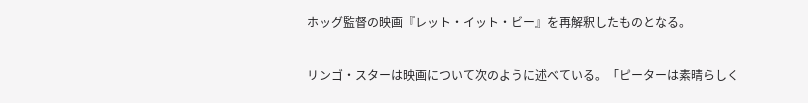ホッグ監督の映画『レット・イット・ビー』を再解釈したものとなる。

リンゴ・スターは映画について次のように述べている。「ピーターは素晴らしく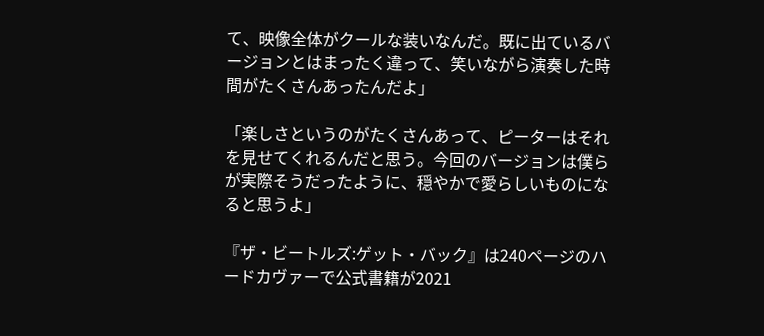て、映像全体がクールな装いなんだ。既に出ているバージョンとはまったく違って、笑いながら演奏した時間がたくさんあったんだよ」

「楽しさというのがたくさんあって、ピーターはそれを見せてくれるんだと思う。今回のバージョンは僕らが実際そうだったように、穏やかで愛らしいものになると思うよ」

『ザ・ビートルズ:ゲット・バック』は240ページのハードカヴァーで公式書籍が2021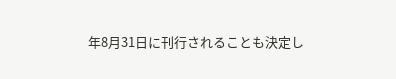年8月31日に刊行されることも決定し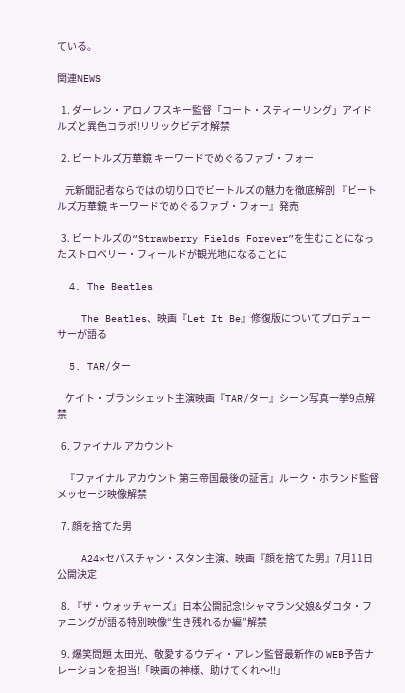ている。

関連NEWS

  1. ダーレン・アロノフスキー監督「コート・スティーリング」アイドルズと異色コラボ!リリックビデオ解禁

  2. ビートルズ万華鏡 キーワードでめぐるファブ・フォー

    元新聞記者ならではの切り口でビートルズの魅力を徹底解剖 『ビートルズ万華鏡 キーワードでめぐるファブ・フォー』発売

  3. ビートルズの“Strawberry Fields Forever”を生むことになったストロベリー・フィールドが観光地になることに

  4. The Beatles

    The Beatles、映画『Let It Be』修復版についてプロデューサーが語る

  5. TAR/ター

    ケイト・ブランシェット主演映画『TAR/ター』シーン写真一挙9点解禁

  6. ファイナル アカウント

    『ファイナル アカウント 第三帝国最後の証言』ルーク・ホランド監督メッセージ映像解禁

  7. 顔を捨てた男

    A24×セバスチャン・スタン主演、映画『顔を捨てた男』7月11日公開決定

  8. 『ザ・ウォッチャーズ』日本公開記念!シャマラン父娘&ダコタ・ファニングが語る特別映像“生き残れるか編”解禁

  9. 爆笑問題 太田光、敬愛するウディ・アレン監督最新作の WEB予告ナレーションを担当!「映画の神様、助けてくれ〜!!」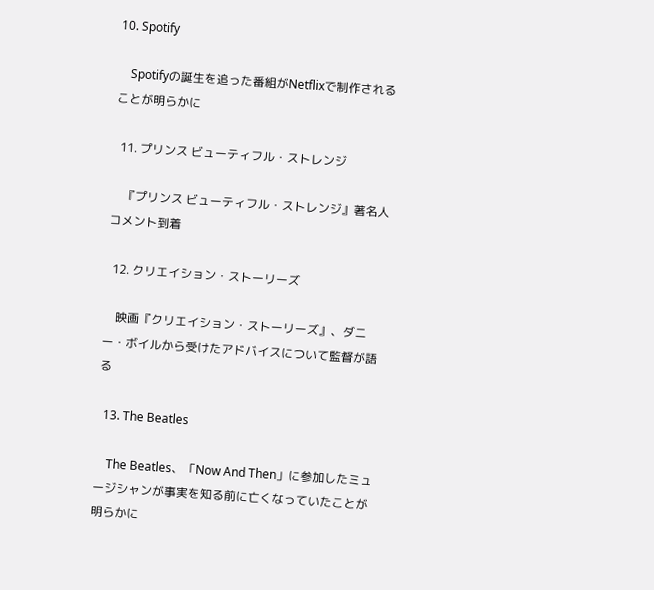10. Spotify

    Spotifyの誕生を追った番組がNetflixで制作されることが明らかに

  11. プリンス ビューティフル・ストレンジ

    『プリンス ビューティフル・ストレンジ』著名人コメント到着

  12. クリエイション・ストーリーズ

    映画『クリエイション・ストーリーズ』、ダニー・ボイルから受けたアドバイスについて監督が語る

  13. The Beatles

    The Beatles、「Now And Then」に参加したミュージシャンが事実を知る前に亡くなっていたことが明らかに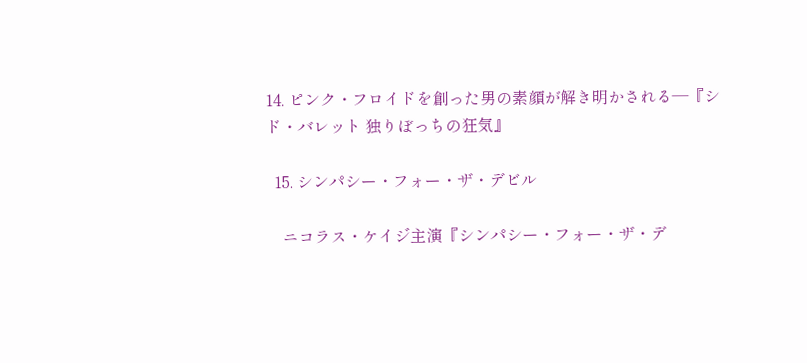14. ピンク・フロイドを創った男の素顔が解き明かされる—『シド・バレット 独りぼっちの狂気』

  15. シンパシー・フォー・ザ・デビル

    ニコラス・ケイジ主演『シンパシー・フォー・ザ・デ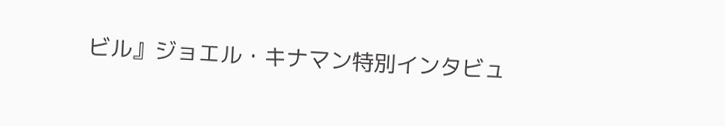ビル』ジョエル・キナマン特別インタビュ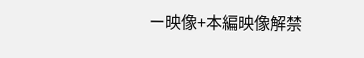ー映像+本編映像解禁